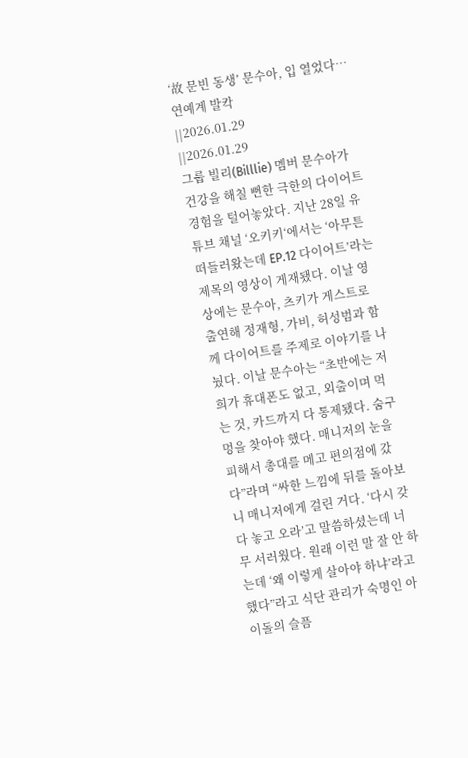‘故 문빈 동생’ 문수아, 입 열었다… 연예계 발칵
||2026.01.29
||2026.01.29
그룹 빌리(Billlie) 멤버 문수아가 건강을 해칠 뻔한 극한의 다이어트 경험을 털어놓았다. 지난 28일 유튜브 채널 ‘오키키‘에서는 ‘아무튼떠들러왔는데 EP.12 다이어트’라는 제목의 영상이 게재됐다. 이날 영상에는 문수아, 츠키가 게스트로 출연해 정재형, 가비, 허성범과 함께 다이어트를 주제로 이야기를 나눴다. 이날 문수아는 “초반에는 저희가 휴대폰도 없고, 외출이며 먹는 것, 카드까지 다 통제됐다. 숨구멍을 찾아야 했다. 매니저의 눈을 피해서 총대를 메고 편의점에 갔다”라며 “싸한 느낌에 뒤를 돌아보니 매니저에게 걸린 거다. ‘다시 갖다 놓고 오라’고 말씀하셨는데 너무 서러웠다. 원래 이런 말 잘 안 하는데 ‘왜 이렇게 살아야 하냐’라고 했다”라고 식단 관리가 숙명인 아이돌의 슬픔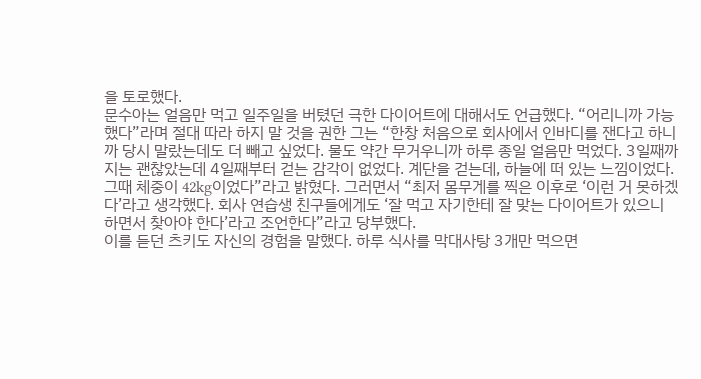을 토로했다.
문수아는 얼음만 먹고 일주일을 버텼던 극한 다이어트에 대해서도 언급했다. “어리니까 가능했다”라며 절대 따라 하지 말 것을 권한 그는 “한창 처음으로 회사에서 인바디를 잰다고 하니까 당시 말랐는데도 더 빼고 싶었다. 물도 약간 무거우니까 하루 종일 얼음만 먹었다. 3일째까지는 괜찮았는데 4일째부터 걷는 감각이 없었다. 계단을 걷는데, 하늘에 떠 있는 느낌이었다. 그때 체중이 42kg이었다”라고 밝혔다. 그러면서 “최저 몸무게를 찍은 이후로 ‘이런 거 못하겠다’라고 생각했다. 회사 연습생 친구들에게도 ‘잘 먹고 자기한테 잘 맞는 다이어트가 있으니 하면서 찾아야 한다’라고 조언한다”라고 당부했다.
이를 듣던 츠키도 자신의 경험을 말했다. 하루 식사를 막대사탕 3개만 먹으면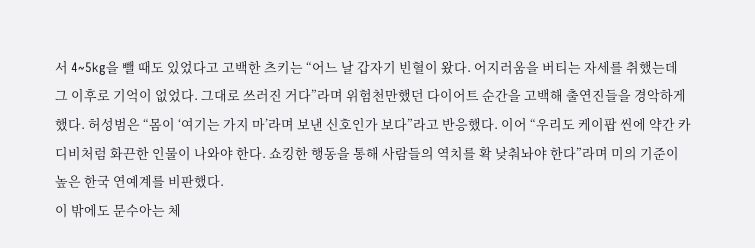서 4~5kg을 뺄 때도 있었다고 고백한 츠키는 “어느 날 갑자기 빈혈이 왔다. 어지러움을 버티는 자세를 취했는데 그 이후로 기억이 없었다. 그대로 쓰러진 거다”라며 위험천만했던 다이어트 순간을 고백해 출연진들을 경악하게 했다. 허성범은 “몸이 ‘여기는 가지 마’라며 보낸 신호인가 보다”라고 반응했다. 이어 “우리도 케이팝 씬에 약간 카디비처럼 화끈한 인물이 나와야 한다. 쇼킹한 행동을 통해 사람들의 역치를 확 낮춰놔야 한다”라며 미의 기준이 높은 한국 연예계를 비판했다.
이 밖에도 문수아는 체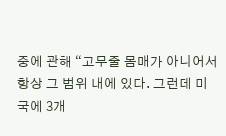중에 관해 “고무줄 몸매가 아니어서 항상 그 범위 내에 있다. 그런데 미국에 3개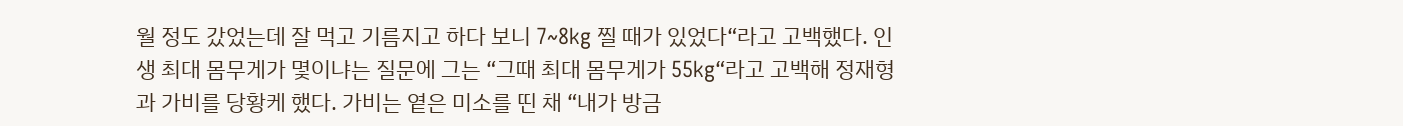월 정도 갔었는데 잘 먹고 기름지고 하다 보니 7~8kg 찔 때가 있었다“라고 고백했다. 인생 최대 몸무게가 몇이냐는 질문에 그는 “그때 최대 몸무게가 55kg“라고 고백해 정재형과 가비를 당황케 했다. 가비는 옅은 미소를 띤 채 “내가 방금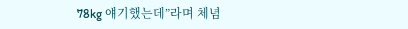78kg 얘기했는데”라며 체념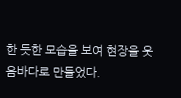한 듯한 모습을 보여 현장을 웃음바다로 만들었다.